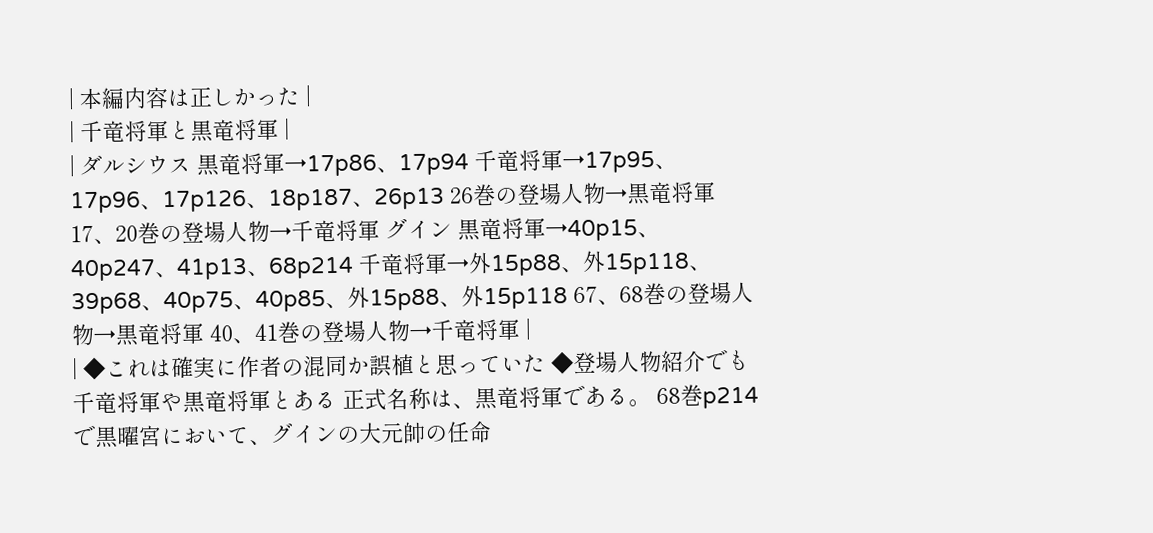| 本編内容は正しかった |
| 千竜将軍と黒竜将軍 |
| ダルシウス 黒竜将軍→17p86、17p94 千竜将軍→17p95、17p96、17p126、18p187、26p13 26巻の登場人物→黒竜将軍 17、20巻の登場人物→千竜将軍 グイン 黒竜将軍→40p15、40p247、41p13、68p214 千竜将軍→外15p88、外15p118、39p68、40p75、40p85、外15p88、外15p118 67、68巻の登場人物→黒竜将軍 40、41巻の登場人物→千竜将軍 |
| ◆これは確実に作者の混同か誤植と思っていた ◆登場人物紹介でも千竜将軍や黒竜将軍とある 正式名称は、黒竜将軍である。 68巻p214で黒曜宮において、グインの大元帥の任命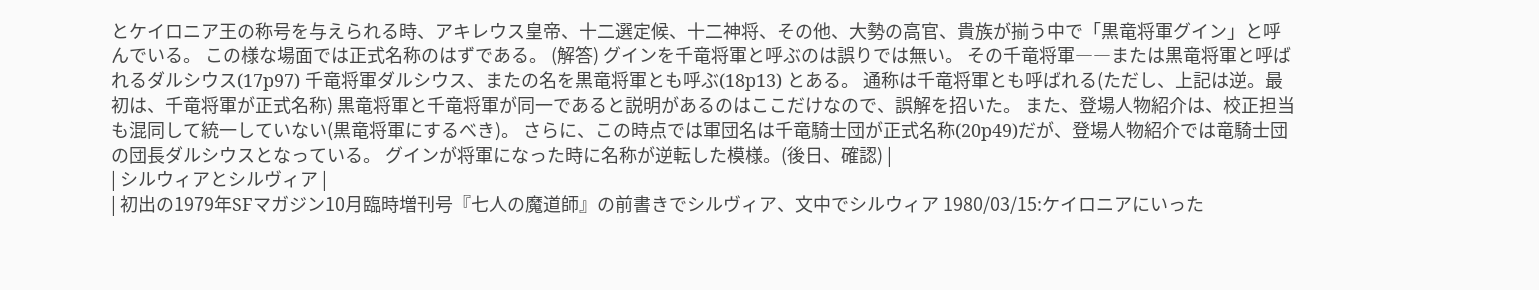とケイロニア王の称号を与えられる時、アキレウス皇帝、十二選定候、十二神将、その他、大勢の高官、貴族が揃う中で「黒竜将軍グイン」と呼んでいる。 この様な場面では正式名称のはずである。 (解答) グインを千竜将軍と呼ぶのは誤りでは無い。 その千竜将軍――または黒竜将軍と呼ばれるダルシウス(17p97) 千竜将軍ダルシウス、またの名を黒竜将軍とも呼ぶ(18p13) とある。 通称は千竜将軍とも呼ばれる(ただし、上記は逆。最初は、千竜将軍が正式名称) 黒竜将軍と千竜将軍が同一であると説明があるのはここだけなので、誤解を招いた。 また、登場人物紹介は、校正担当も混同して統一していない(黒竜将軍にするべき)。 さらに、この時点では軍団名は千竜騎士団が正式名称(20p49)だが、登場人物紹介では竜騎士団の団長ダルシウスとなっている。 グインが将軍になった時に名称が逆転した模様。(後日、確認) |
| シルウィアとシルヴィア |
| 初出の1979年SFマガジン10月臨時増刊号『七人の魔道師』の前書きでシルヴィア、文中でシルウィア 1980/03/15:ケイロニアにいった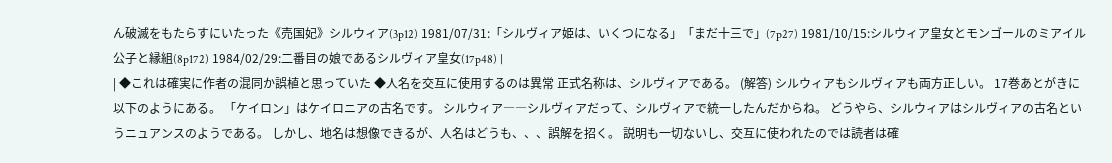ん破滅をもたらすにいたった《売国妃》シルウィア(3p12) 1981/07/31:「シルヴィア姫は、いくつになる」「まだ十三で」(7p27) 1981/10/15:シルウィア皇女とモンゴールのミアイル公子と縁組(8p172) 1984/02/29:二番目の娘であるシルヴィア皇女(17p48) |
| ◆これは確実に作者の混同か誤植と思っていた ◆人名を交互に使用するのは異常 正式名称は、シルヴィアである。 (解答) シルウィアもシルヴィアも両方正しい。 17巻あとがきに以下のようにある。 「ケイロン」はケイロニアの古名です。 シルウィア――シルヴィアだって、シルヴィアで統一したんだからね。 どうやら、シルウィアはシルヴィアの古名というニュアンスのようである。 しかし、地名は想像できるが、人名はどうも、、、誤解を招く。 説明も一切ないし、交互に使われたのでは読者は確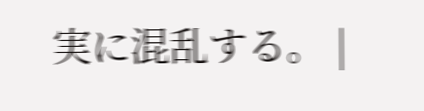実に混乱する。 |